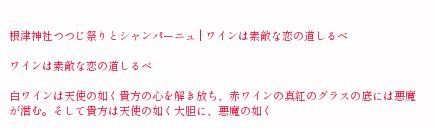根津神社つつじ祭りとシャンパーニュ | ワインは素敵な恋の道しるべ

ワインは素敵な恋の道しるべ

白ワインは天使の如く貴方の心を解き放ち、赤ワインの真紅のグラスの底には悪魔が潜む。そして貴方は天使の如く大胆に、悪魔の如く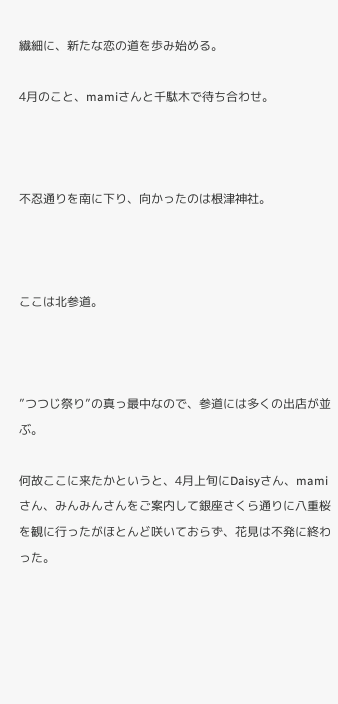繊細に、新たな恋の道を歩み始める。

4月のこと、mamiさんと千駄木で待ち合わせ。



不忍通りを南に下り、向かったのは根津神社。



ここは北参道。



”つつじ祭り”の真っ最中なので、参道には多くの出店が並ぶ。

何故ここに来たかというと、4月上旬にDaisyさん、mamiさん、みんみんさんをご案内して銀座さくら通りに八重桜を観に行ったがほとんど咲いておらず、花見は不発に終わった。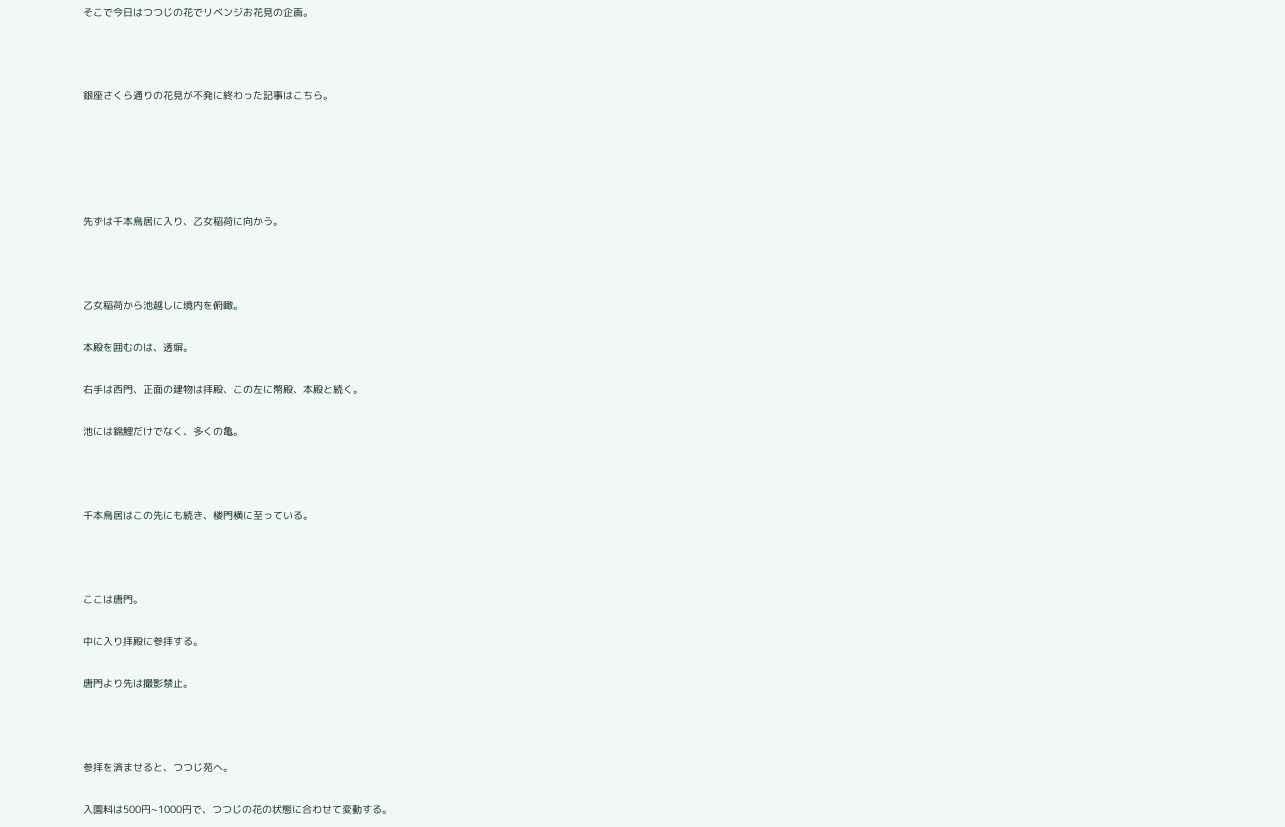そこで今日はつつじの花でリベンジお花見の企画。



銀座さくら通りの花見が不発に終わった記事はこちら。





先ずは千本鳥居に入り、乙女稲荷に向かう。



乙女稲荷から池越しに境内を俯瞰。

本殿を囲むのは、透塀。

右手は西門、正面の建物は拝殿、この左に幣殿、本殿と続く。

池には錦鯉だけでなく、多くの亀。



千本鳥居はこの先にも続き、楼門横に至っている。



ここは唐門。

中に入り拝殿に参拝する。

唐門より先は撮影禁止。



参拝を済ませると、つつじ苑へ。

入園料は500円~1000円で、つつじの花の状態に合わせて変動する。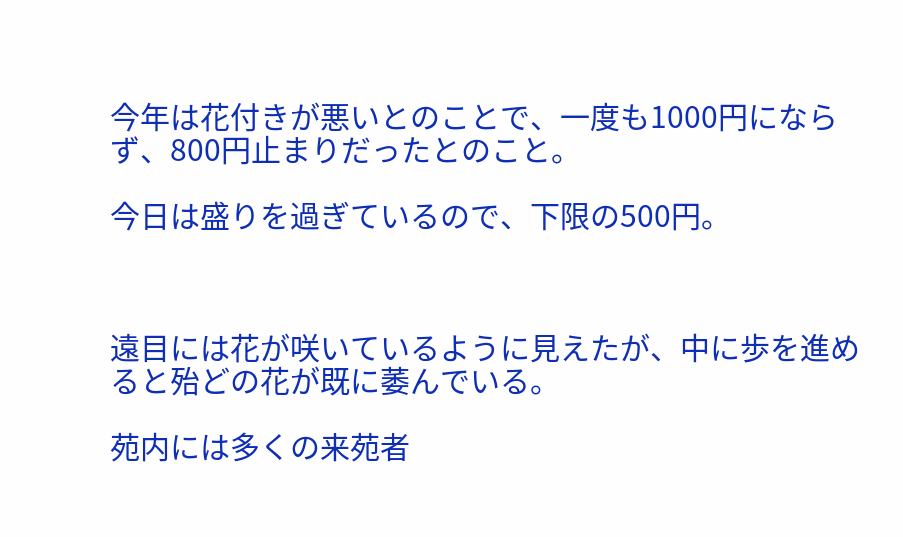今年は花付きが悪いとのことで、一度も1000円にならず、800円止まりだったとのこと。

今日は盛りを過ぎているので、下限の500円。



遠目には花が咲いているように見えたが、中に歩を進めると殆どの花が既に萎んでいる。

苑内には多くの来苑者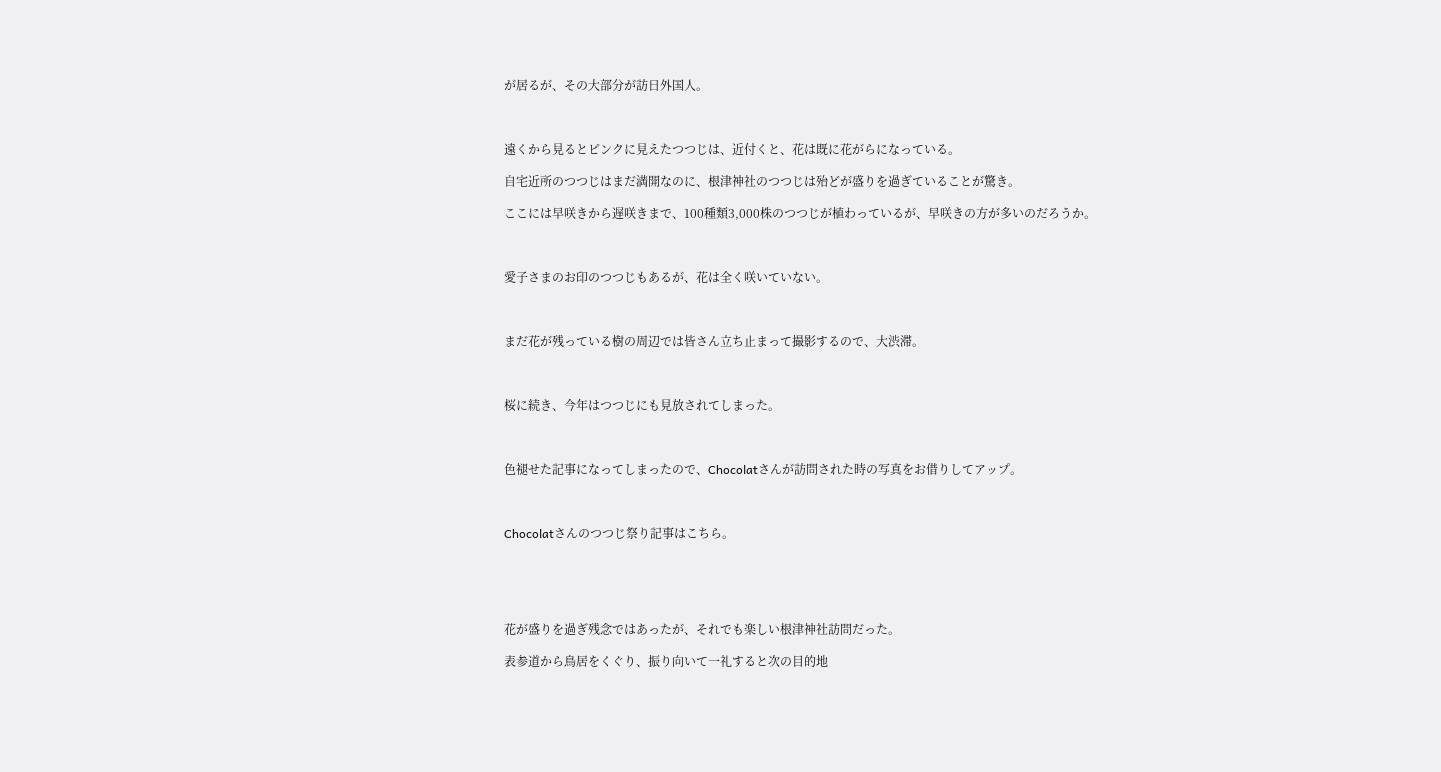が居るが、その大部分が訪日外国人。



遠くから見るとピンクに見えたつつじは、近付くと、花は既に花がらになっている。

自宅近所のつつじはまだ満開なのに、根津神社のつつじは殆どが盛りを過ぎていることが驚き。

ここには早咲きから遅咲きまで、100種類3,000株のつつじが植わっているが、早咲きの方が多いのだろうか。



愛子さまのお印のつつじもあるが、花は全く咲いていない。



まだ花が残っている樹の周辺では皆さん立ち止まって撮影するので、大渋滞。



桜に続き、今年はつつじにも見放されてしまった。



色褪せた記事になってしまったので、Chocolatさんが訪問された時の写真をお借りしてアップ。



Chocolatさんのつつじ祭り記事はこちら。





花が盛りを過ぎ残念ではあったが、それでも楽しい根津神社訪問だった。

表参道から鳥居をくぐり、振り向いて一礼すると次の目的地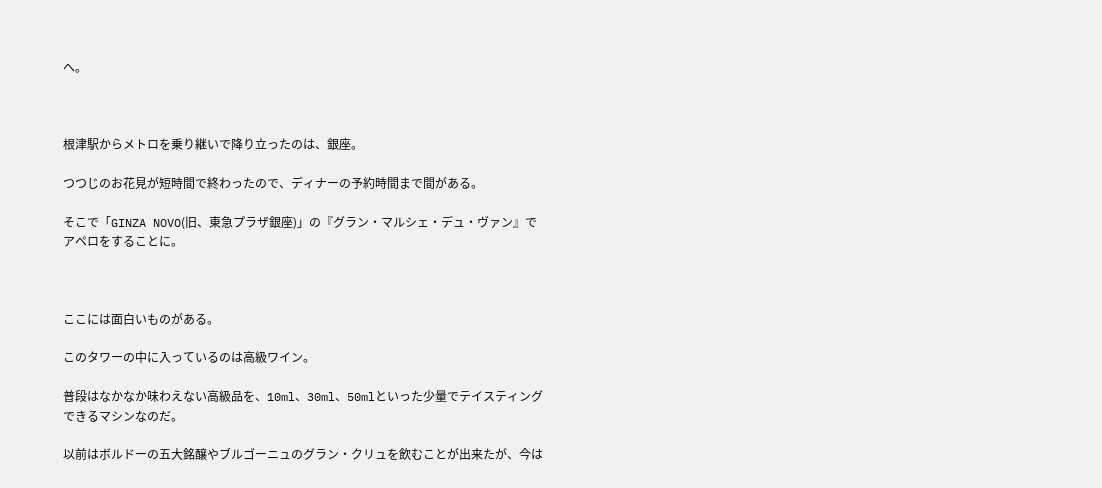へ。



根津駅からメトロを乗り継いで降り立ったのは、銀座。

つつじのお花見が短時間で終わったので、ディナーの予約時間まで間がある。

そこで「GINZA NOVO(旧、東急プラザ銀座)」の『グラン・マルシェ・デュ・ヴァン』でアペロをすることに。



ここには面白いものがある。

このタワーの中に入っているのは高級ワイン。

普段はなかなか味わえない高級品を、10ml、30ml、50mlといった少量でテイスティングできるマシンなのだ。

以前はボルドーの五大銘醸やブルゴーニュのグラン・クリュを飲むことが出来たが、今は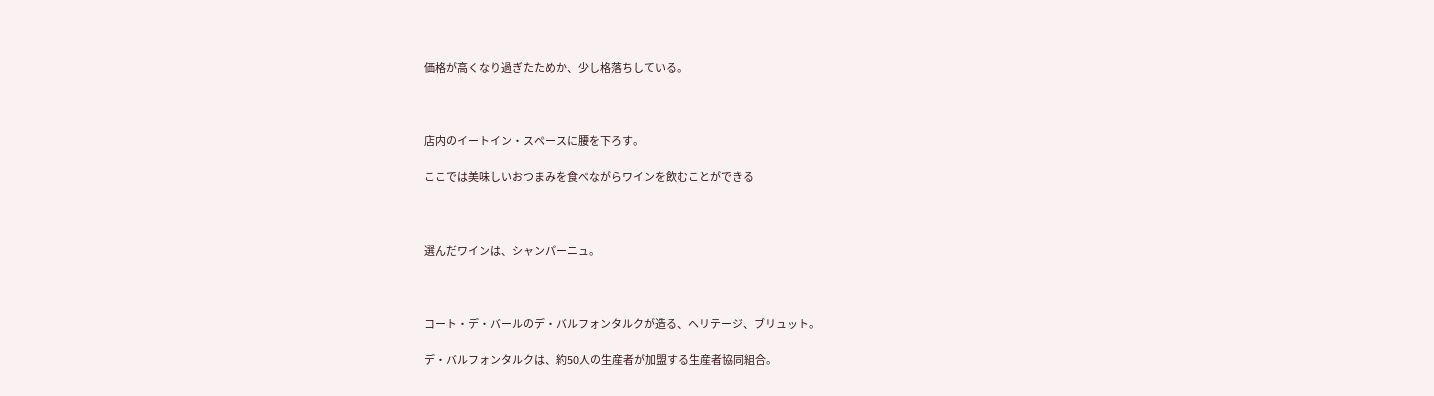価格が高くなり過ぎたためか、少し格落ちしている。



店内のイートイン・スペースに腰を下ろす。

ここでは美味しいおつまみを食べながらワインを飲むことができる



選んだワインは、シャンパーニュ。



コート・デ・バールのデ・バルフォンタルクが造る、ヘリテージ、ブリュット。

デ・バルフォンタルクは、約50人の生産者が加盟する生産者協同組合。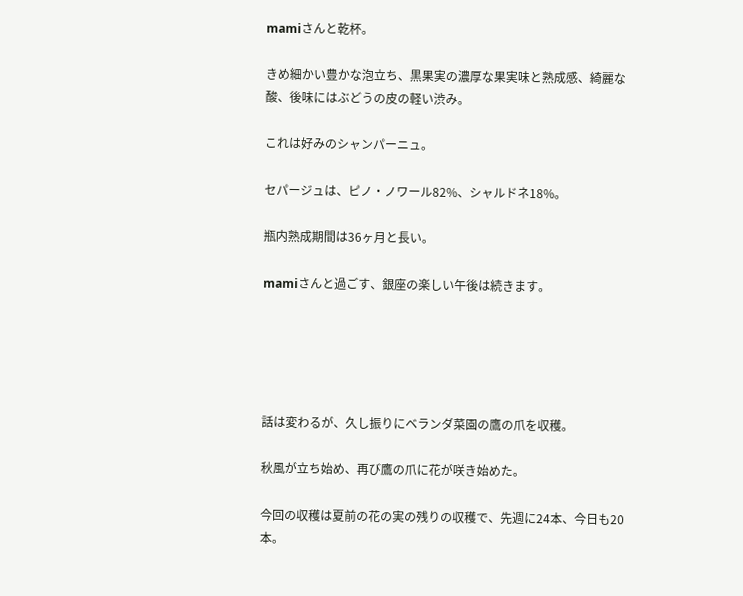mamiさんと乾杯。

きめ細かい豊かな泡立ち、黒果実の濃厚な果実味と熟成感、綺麗な酸、後味にはぶどうの皮の軽い渋み。

これは好みのシャンパーニュ。

セパージュは、ピノ・ノワール82%、シャルドネ18%。

瓶内熟成期間は36ヶ月と長い。

mamiさんと過ごす、銀座の楽しい午後は続きます。





話は変わるが、久し振りにベランダ菜園の鷹の爪を収穫。

秋風が立ち始め、再び鷹の爪に花が咲き始めた。

今回の収穫は夏前の花の実の残りの収穫で、先週に24本、今日も20本。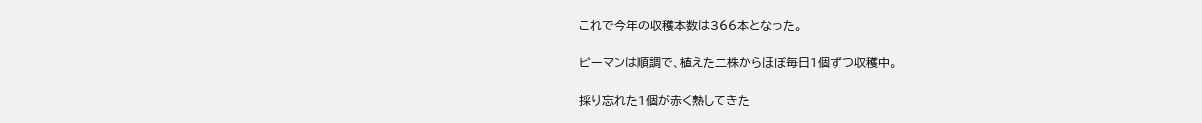これで今年の収穫本数は366本となった。

ピーマンは順調で、植えた二株からほぼ毎日1個ずつ収穫中。

採り忘れた1個が赤く熟してきた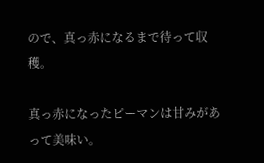ので、真っ赤になるまで待って収穫。

真っ赤になったピーマンは甘みがあって美味い。